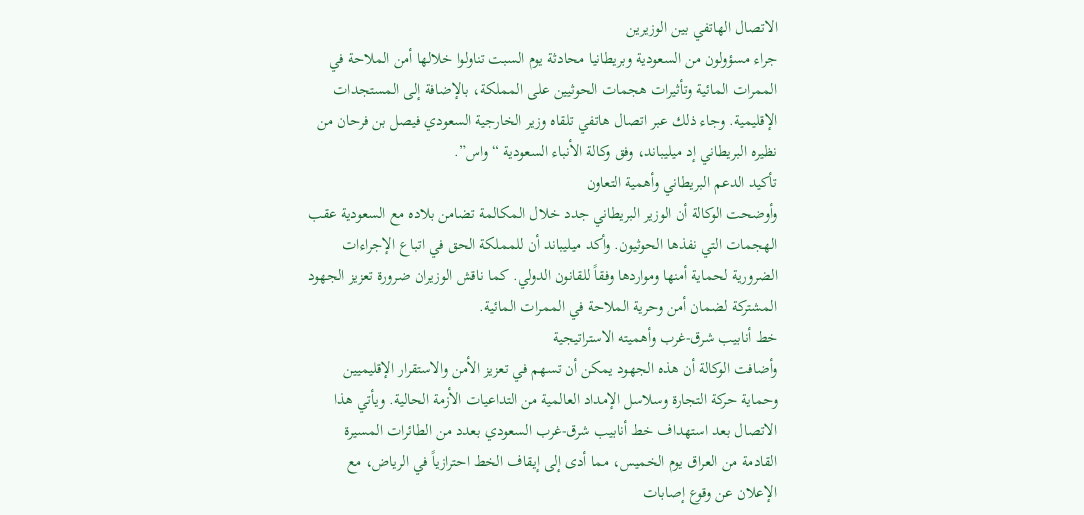الاتصال الهاتفي بين الوزيرين
جراء مسؤولون من السعودية وبريطانيا محادثة يوم السبت تناولوا خلالها أمن الملاحة في الممرات المائية وتأثيرات هجمات الحوثيين على المملكة، بالإضافة إلى المستجدات الإقليمية. وجاء ذلك عبر اتصال هاتفي تلقاه وزير الخارجية السعودي فيصل بن فرحان من نظيره البريطاني إد ميليباند، وفق وكالة الأنباء السعودية “واس”.
تأكيد الدعم البريطاني وأهمية التعاون
وأوضحت الوكالة أن الوزير البريطاني جدد خلال المكالمة تضامن بلاده مع السعودية عقب الهجمات التي نفذها الحوثيون. وأكد ميليباند أن للمملكة الحق في اتباع الإجراءات الضرورية لحماية أمنها ومواردها وفقاً للقانون الدولي. كما ناقش الوزيران ضرورة تعزيز الجهود المشتركة لضمان أمن وحرية الملاحة في الممرات المائية.
خط أنابيب شرق-غرب وأهميته الاستراتيجية
وأضافت الوكالة أن هذه الجهود يمكن أن تسهم في تعزيز الأمن والاستقرار الإقليميين وحماية حركة التجارة وسلاسل الإمداد العالمية من التداعيات الأزمة الحالية. ويأتي هذا الاتصال بعد استهداف خط أنابيب شرق-غرب السعودي بعدد من الطائرات المسيرة القادمة من العراق يوم الخميس، مما أدى إلى إيقاف الخط احترازياً في الرياض، مع الإعلان عن وقوع إصابات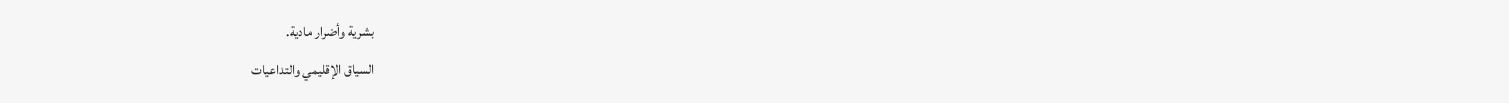بشرية وأضرار مادية.
السياق الإقليمي والتداعيات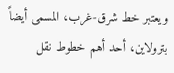ويعتبر خط شرق-غرب، المسمى أيضاً بترولاين، أحد أهم خطوط نقل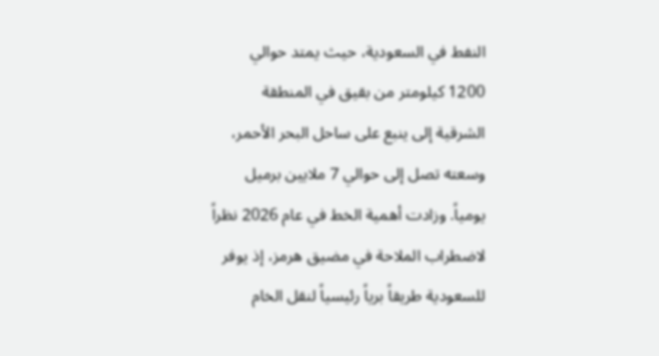النفط في السعودية، حيث يمتد حوالي 1200 كيلومتر من بقيق في المنطقة الشرقية إلى ينبع على ساحل البحر الأحمر، وسعته تصل إلى حوالي 7 ملايين برميل يومياً. وزادت أهمية الخط في عام 2026 نظراً لاضطراب الملاحة في مضيق هرمز، إذ يوفر للسعودية طريقاً برياً رئيسياً لنقل الخام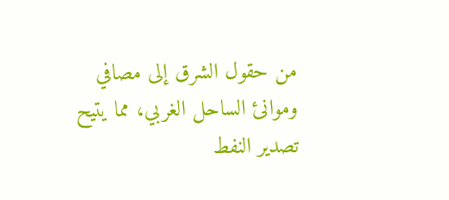من حقول الشرق إلى مصافي وموانئ الساحل الغربي، مما يتيح تصدير النفط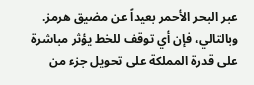عبر البحر الأحمر بعيداً عن مضيق هرمز. وبالتالي، فإن أي توقف للخط يؤثر مباشرة على قدرة المملكة على تحويل جزء من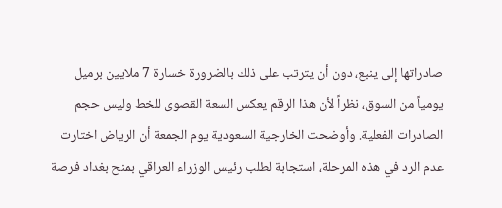صادراتها إلى ينبع، دون أن يترتب على ذلك بالضرورة خسارة 7 ملايين برميل يومياً من السوق، نظراً لأن هذا الرقم يعكس السعة القصوى للخط وليس حجم الصادرات الفعلية. وأوضحت الخارجية السعودية يوم الجمعة أن الرياض اختارت عدم الرد في هذه المرحلة، استجابة لطلب رئيس الوزراء العراقي بمنح بغداد فرصة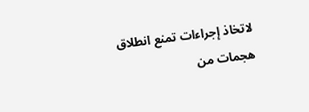لاتخاذ إجراءات تمنع انطلاق هجمات من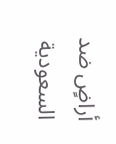أراضٍ ضد السعودية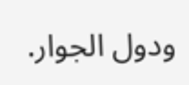ودول الجوار.